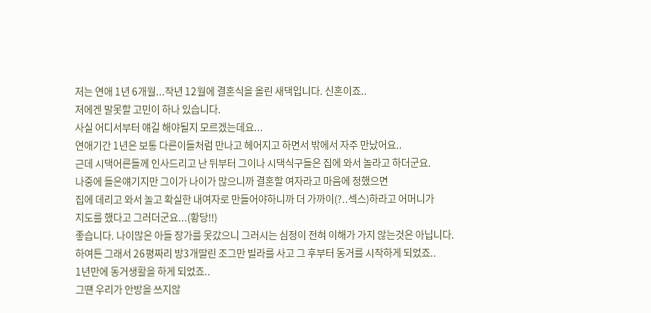저는 연애 1년 6개월...작년 12월에 결혼식을 올린 새댁입니다. 신혼이죠..
저에겐 말못할 고민이 하나 있습니다.
사실 어디서부터 얘길 해야될지 모르겠는데요...
연애기간 1년은 보통 다른이들처럼 만나고 헤어지고 하면서 밖에서 자주 만났어요..
근데 시댁어른들께 인사드리고 난 뒤부터 그이나 시댁식구들은 집에 와서 놀라고 하더군요.
나중에 들은얘기지만 그이가 나이가 많으니까 결혼할 여자라고 마음에 정했으면
집에 데리고 와서 놀고 확실한 내여자로 만들어야하니까 더 가까이(?..섹스)하라고 어머니가
지도를 했다고 그러더군요...(황당!!)
좋습니다. 나이많은 아들 장가를 못갔으니 그러시는 심정이 전혀 이해가 가지 않는것은 아닙니다.
하여튼 그래서 26평짜리 방3개딸린 조그만 빌라를 사고 그 후부터 동거를 시작하게 되었죠..
1년만에 동거생활을 하게 되었죠..
그떈 우리가 안방을 쓰지않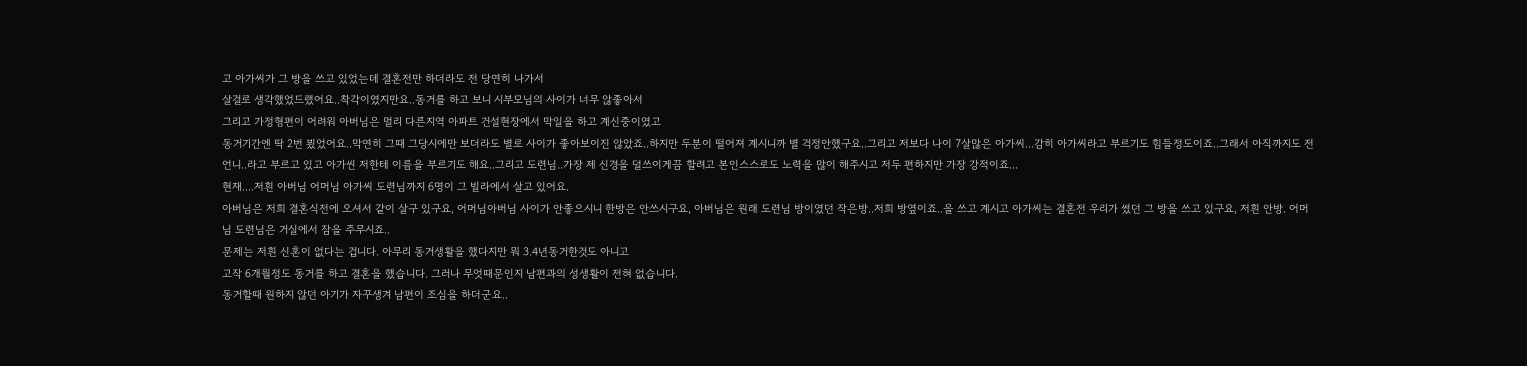고 아가씨가 그 방을 쓰고 있었는데 결혼전만 하더라도 전 당연히 나가서
살걸로 생각했었드랬어요..착각이였지만요..동거를 하고 보니 시부모님의 사이가 너무 않좋아서
그리고 가정형편이 어려워 아버님은 멀리 다른지역 아파트 건설현장에서 막일을 하고 계신중이였고
동거기간엔 딱 2번 뵜었어요..막연히 그때 그당시에만 보더라도 별로 사이가 좋아보이진 않았죠..하지만 두분이 떨어져 계시니까 별 걱정안했구요..그리고 저보다 나이 7살많은 아가씨...감히 아가씨라고 부르기도 힘들정도이죠..그래서 아직까지도 전 언니..라고 부르고 있고 아가씬 저한테 이름을 부르기도 해요..그리고 도련님..가장 제 신경을 덜쓰이게끔 할려고 본인스스로도 노력을 많이 해주시고 저두 편하지만 가장 강적이죠...
현재....저흰 아버님 어머님 아가씨 도련님까지 6명이 그 빌라에서 살고 있어요.
아버님은 저희 결혼식전에 오셔서 같이 살구 있구요, 어머님아버님 사이가 안좋으시니 한방은 안쓰시구요, 아버님은 원래 도련님 방이였던 작은방..저희 방옆이죠..을 쓰고 계시고 아가씨는 결혼전 우리가 썼던 그 방을 쓰고 있구요, 저흰 안방. 어머님 도련님은 거실에서 잠을 주무시죠..
문제는 저흰 신혼이 없다는 겁니다. 아무리 동거생활을 했다지만 뭐 3.4년동거한것도 아니고
고작 6개월정도 동거를 하고 결혼을 했습니다. 그러나 무엇때문인지 남편과의 성생활이 전혀 없습니다.
동거할때 원하지 않던 아기가 자꾸생겨 남편이 조심을 하더군요..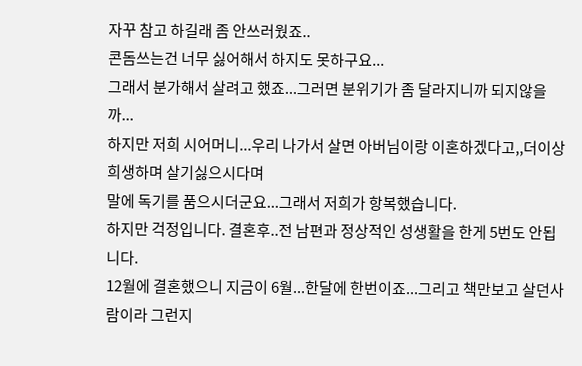자꾸 참고 하길래 좀 안쓰러웠죠..
콘돔쓰는건 너무 싫어해서 하지도 못하구요...
그래서 분가해서 살려고 했죠...그러면 분위기가 좀 달라지니까 되지않을까...
하지만 저희 시어머니...우리 나가서 살면 아버님이랑 이혼하겠다고,,더이상 희생하며 살기싫으시다며
말에 독기를 품으시더군요...그래서 저희가 항복했습니다.
하지만 걱정입니다. 결혼후..전 남편과 정상적인 성생활을 한게 5번도 안됩니다.
12월에 결혼했으니 지금이 6월...한달에 한번이죠...그리고 책만보고 살던사람이라 그런지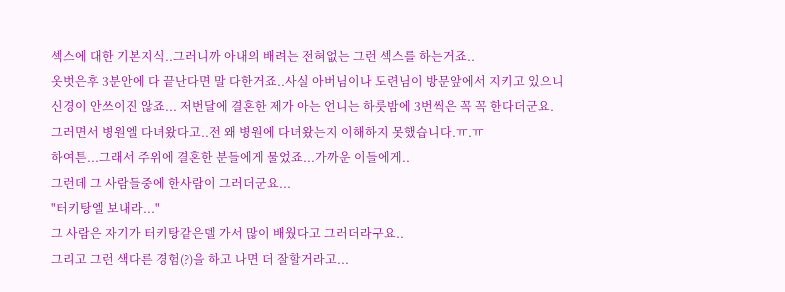섹스에 대한 기본지식..그러니까 아내의 배려는 전혀없는 그런 섹스를 하는거죠..
옷벗은후 3분안에 다 끝난다면 말 다한거죠..사실 아버님이나 도련님이 방문앞에서 지키고 있으니
신경이 안쓰이진 않죠... 저번달에 결혼한 제가 아는 언니는 하룻밤에 3번씩은 꼭 꼭 한다더군요.
그러면서 병원엘 다녀왔다고..전 왜 병원에 다녀왔는지 이해하지 못했습니다.ㅠ.ㅠ
하여튼...그래서 주위에 결혼한 분들에게 물었죠...가까운 이들에게..
그런데 그 사람들중에 한사람이 그러더군요...
"터키탕엘 보내라..."
그 사람은 자기가 터키탕같은델 가서 많이 배웠다고 그러더라구요..
그리고 그런 색다른 경험(?)을 하고 나면 더 잘할거라고...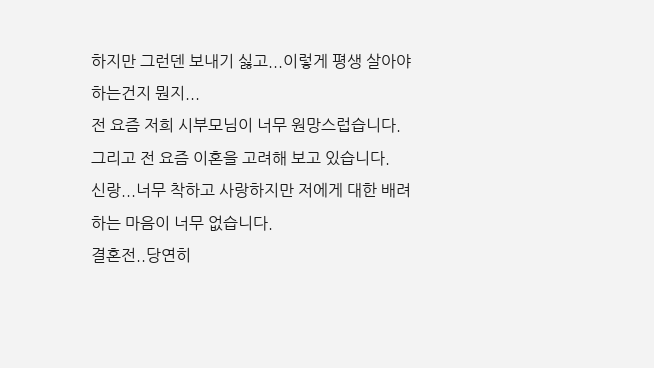하지만 그런덴 보내기 싫고...이렇게 평생 살아야 하는건지 뭔지...
전 요즘 저희 시부모님이 너무 원망스럽습니다.
그리고 전 요즘 이혼을 고려해 보고 있습니다.
신랑...너무 착하고 사랑하지만 저에게 대한 배려하는 마음이 너무 없습니다.
결혼전..당연히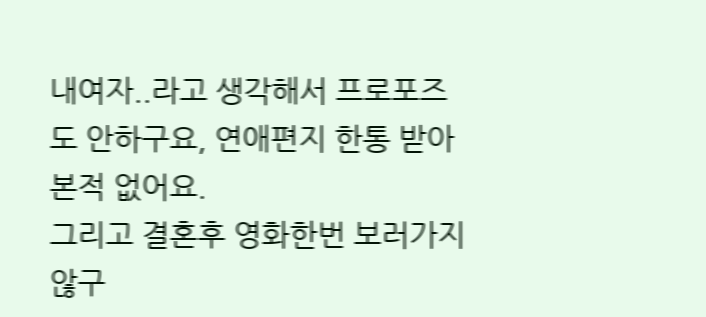내여자..라고 생각해서 프로포즈도 안하구요, 연애편지 한통 받아본적 없어요.
그리고 결혼후 영화한번 보러가지 않구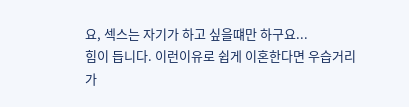요, 섹스는 자기가 하고 싶을떄만 하구요...
힘이 듭니다. 이런이유로 쉽게 이혼한다면 우습거리가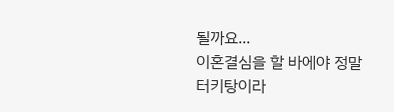될까요...
이혼결심을 할 바에야 정말 터키탕이라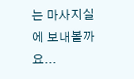는 마사지실에 보내볼까요...